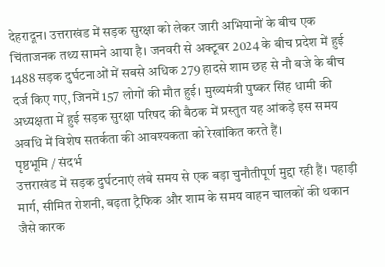देहरादून। उत्तराखंड में सड़क सुरक्षा को लेकर जारी अभियानों के बीच एक चिंताजनक तथ्य सामने आया है। जनवरी से अक्टूबर 2024 के बीच प्रदेश में हुई 1488 सड़क दुर्घटनाओं में सबसे अधिक 279 हादसे शाम छह से नौ बजे के बीच दर्ज किए गए, जिनमें 157 लोगों की मौत हुई। मुख्यमंत्री पुष्कर सिंह धामी की अध्यक्षता में हुई सड़क सुरक्षा परिषद की बैठक में प्रस्तुत यह आंकड़े इस समय अवधि में विशेष सतर्कता की आवश्यकता को रेखांकित करते हैं।
पृष्ठभूमि / संदर्भ
उत्तराखंड में सड़क दुर्घटनाएं लंबे समय से एक बड़ा चुनौतीपूर्ण मुद्दा रही हैं। पहाड़ी मार्ग, सीमित रोशनी, बढ़ता ट्रैफिक और शाम के समय वाहन चालकों की थकान जैसे कारक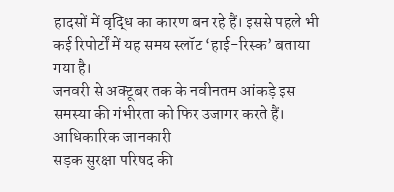हादसों में वृद्धि का कारण बन रहे हैं। इससे पहले भी कई रिपोर्टों में यह समय स्लॉट ‘हाई-रिस्क’ बताया गया है।
जनवरी से अक्टूबर तक के नवीनतम आंकड़े इस समस्या की गंभीरता को फिर उजागर करते हैं।
आधिकारिक जानकारी
सड़क सुरक्षा परिषद की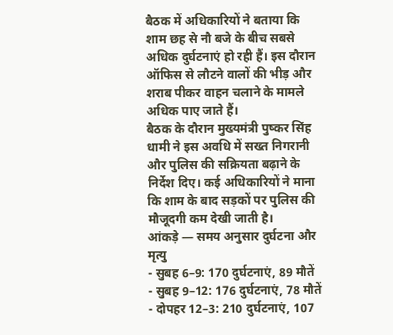बैठक में अधिकारियों ने बताया कि शाम छह से नौ बजे के बीच सबसे अधिक दुर्घटनाएं हो रही हैं। इस दौरान ऑफिस से लौटने वालों की भीड़ और शराब पीकर वाहन चलाने के मामले अधिक पाए जाते हैं।
बैठक के दौरान मुख्यमंत्री पुष्कर सिंह धामी ने इस अवधि में सख्त निगरानी और पुलिस की सक्रियता बढ़ाने के निर्देश दिए। कई अधिकारियों ने माना कि शाम के बाद सड़कों पर पुलिस की मौजूदगी कम देखी जाती है।
आंकड़े — समय अनुसार दुर्घटना और मृत्यु
- सुबह 6–9: 170 दुर्घटनाएं, 89 मौतें
- सुबह 9–12: 176 दुर्घटनाएं, 78 मौतें
- दोपहर 12–3: 210 दुर्घटनाएं, 107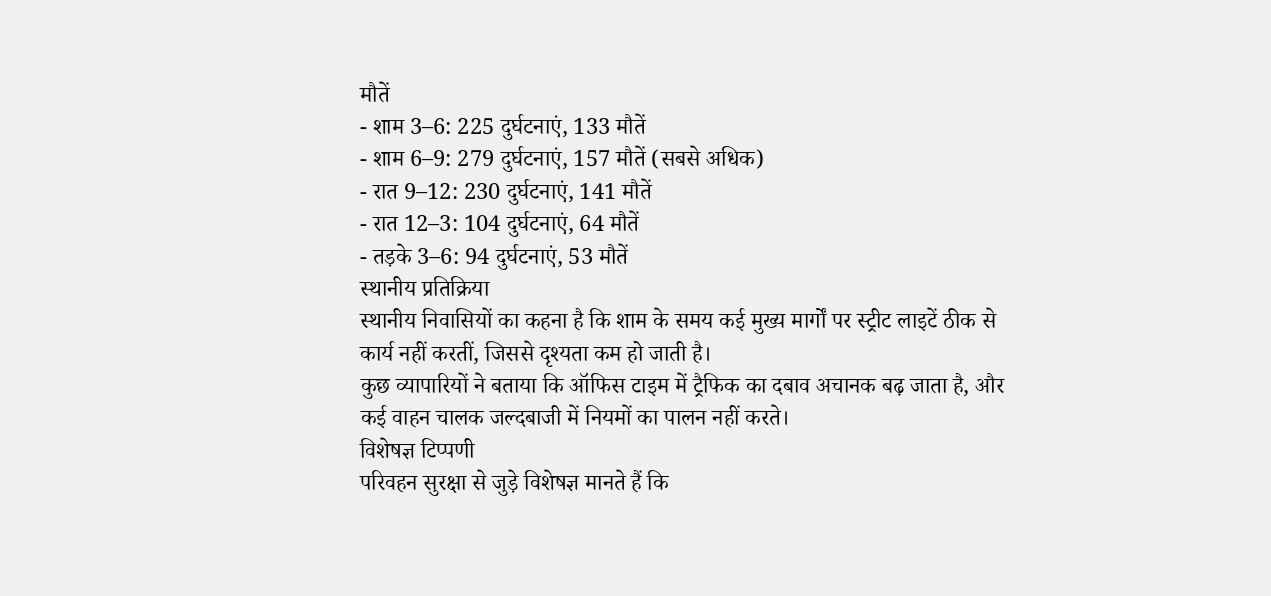मौतें
- शाम 3–6: 225 दुर्घटनाएं, 133 मौतें
- शाम 6–9: 279 दुर्घटनाएं, 157 मौतें (सबसे अधिक)
- रात 9–12: 230 दुर्घटनाएं, 141 मौतें
- रात 12–3: 104 दुर्घटनाएं, 64 मौतें
- तड़के 3–6: 94 दुर्घटनाएं, 53 मौतें
स्थानीय प्रतिक्रिया
स्थानीय निवासियों का कहना है कि शाम के समय कई मुख्य मार्गों पर स्ट्रीट लाइटें ठीक से कार्य नहीं करतीं, जिससे दृश्यता कम हो जाती है।
कुछ व्यापारियों ने बताया कि ऑफिस टाइम में ट्रैफिक का दबाव अचानक बढ़ जाता है, और कई वाहन चालक जल्दबाजी में नियमों का पालन नहीं करते।
विशेषज्ञ टिप्पणी
परिवहन सुरक्षा से जुड़े विशेषज्ञ मानते हैं कि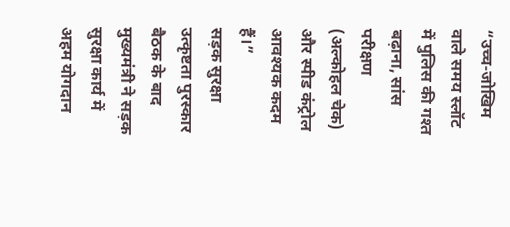“उच्च-जोखिम वाले समय स्लॉट में पुलिस की गश्त बढ़ाना, सांस परीक्षण (अल्कोहल चेक) और स्पीड कंट्रोल आवश्यक कदम हैं।”
सड़क सुरक्षा उत्कृष्टता पुरस्कार
बैठक के बाद मुख्यमंत्री ने सड़क सुरक्षा कार्य में अहम योगदान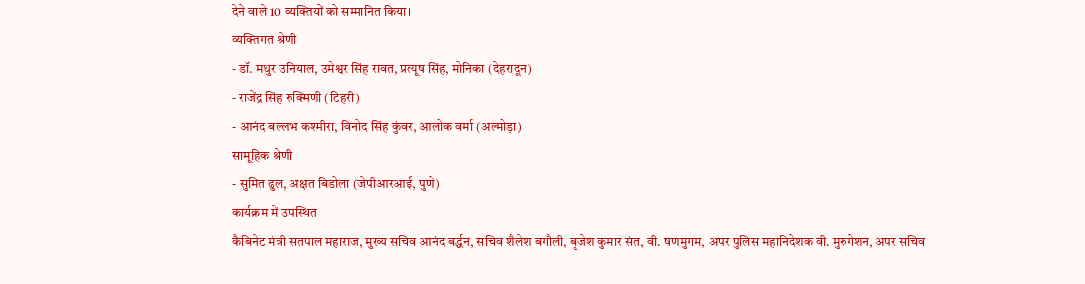देने वाले 10 व्यक्तियों को सम्मानित किया।
व्यक्तिगत श्रेणी
- डॉ. मधुर उनियाल, उमेश्वर सिंह रावत, प्रत्यूष सिंह, मोनिका (देहरादून)
- राजेंद्र सिंह रुक्मिणी (टिहरी)
- आनंद बल्लभ कश्मीरा, विनोद सिंह कुंवर, आलोक वर्मा (अल्मोड़ा)
सामूहिक श्रेणी
- सुमित ढुल, अक्षत बिडोला (जेपीआरआई, पुणे)
कार्यक्रम में उपस्थित
कैबिनेट मंत्री सतपाल महाराज, मुख्य सचिव आनंद बर्द्धन, सचिव शैलेश बगौली, बृजेश कुमार संत, वी. षणमुगम, अपर पुलिस महानिदेशक वी. मुरुगेशन, अपर सचिव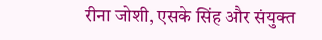रीना जोशी, एसके सिंह और संयुक्त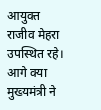आयुक्त राजीव मेहरा उपस्थित रहे।
आगे क्या
मुख्यमंत्री ने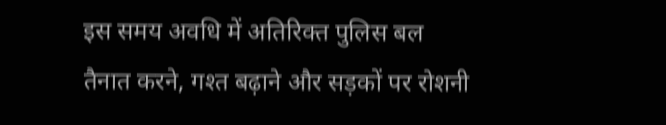इस समय अवधि में अतिरिक्त पुलिस बल तैनात करने, गश्त बढ़ाने और सड़कों पर रोशनी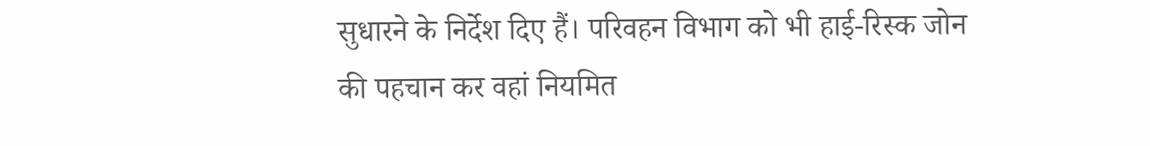सुधारने के निर्देश दिए हैं। परिवहन विभाग को भी हाई-रिस्क जोन की पहचान कर वहां नियमित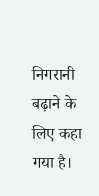निगरानी बढ़ाने के लिए कहा गया है।